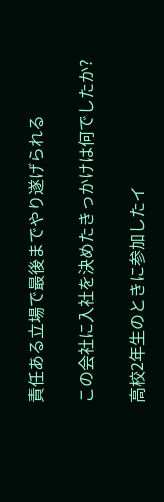責任ある立場で最後までやり遂げられる

この会社に入社を決めたきっかけは何でしたか?

高校2年生のときに参加したイ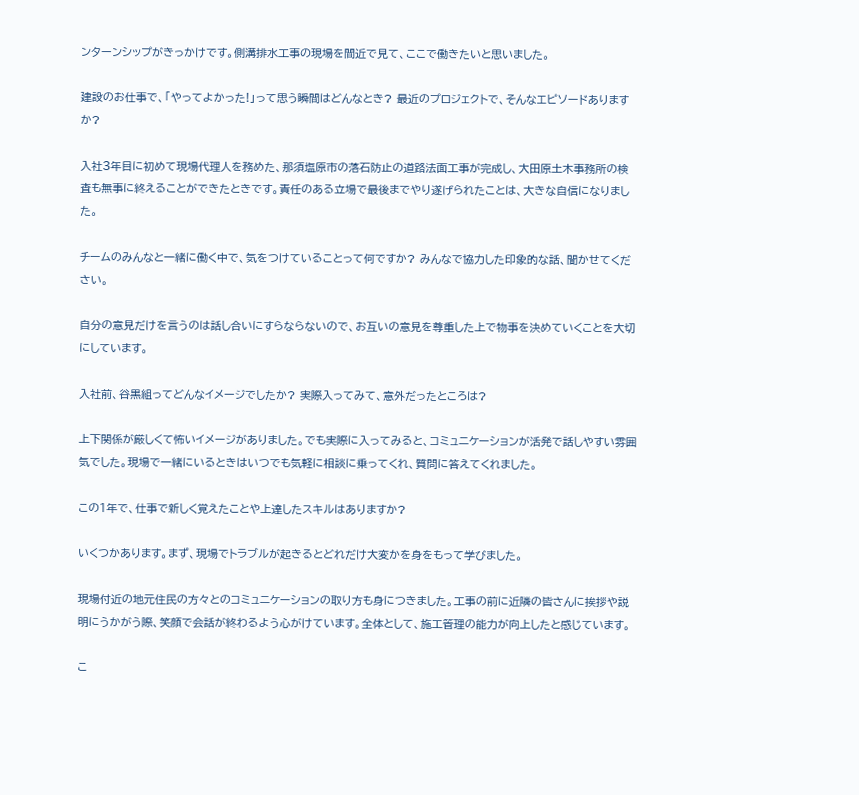ンターンシップがきっかけです。側溝排水工事の現場を間近で見て、ここで働きたいと思いました。

建設のお仕事で、「やってよかった!」って思う瞬間はどんなとき? 最近のプロジェクトで、そんなエピソードありますか?

入社3年目に初めて現場代理人を務めた、那須塩原市の落石防止の道路法面工事が完成し、大田原土木事務所の検査も無事に終えることができたときです。責任のある立場で最後までやり遂げられたことは、大きな自信になりました。

チームのみんなと一緒に働く中で、気をつけていることって何ですか? みんなで協力した印象的な話、聞かせてください。

自分の意見だけを言うのは話し合いにすらならないので、お互いの意見を尊重した上で物事を決めていくことを大切にしています。

入社前、谷黒組ってどんなイメージでしたか? 実際入ってみて、意外だったところは?

上下関係が厳しくて怖いイメージがありました。でも実際に入ってみると、コミュニケーションが活発で話しやすい雰囲気でした。現場で一緒にいるときはいつでも気軽に相談に乗ってくれ、質問に答えてくれました。

この1年で、仕事で新しく覚えたことや上達したスキルはありますか?

いくつかあります。まず、現場でトラブルが起きるとどれだけ大変かを身をもって学びました。

現場付近の地元住民の方々とのコミュニケーションの取り方も身につきました。工事の前に近隣の皆さんに挨拶や説明にうかがう際、笑顔で会話が終わるよう心がけています。全体として、施工管理の能力が向上したと感じています。

こ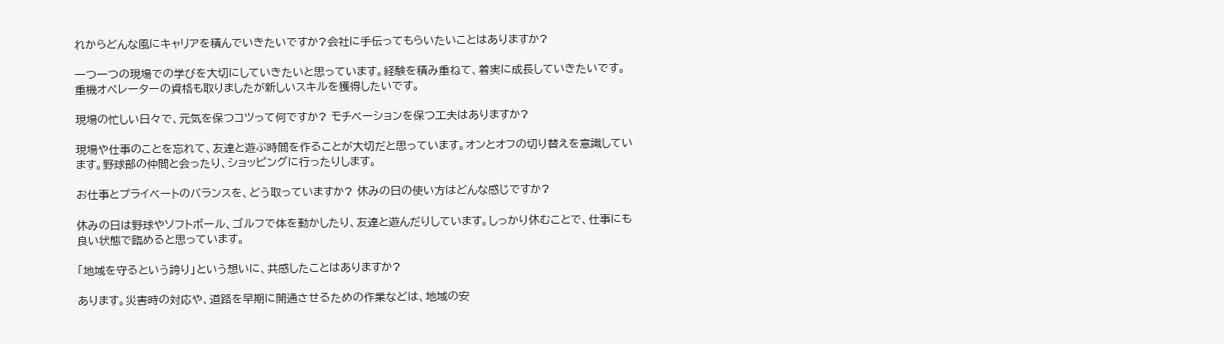れからどんな風にキャリアを積んでいきたいですか?会社に手伝ってもらいたいことはありますか?

一つ一つの現場での学びを大切にしていきたいと思っています。経験を積み重ねて、着実に成長していきたいです。重機オペレーターの資格も取りましたが新しいスキルを獲得したいです。

現場の忙しい日々で、元気を保つコツって何ですか? モチベーションを保つ工夫はありますか?

現場や仕事のことを忘れて、友達と遊ぶ時間を作ることが大切だと思っています。オンとオフの切り替えを意識しています。野球部の仲間と会ったり、ショッピングに行ったりします。

お仕事とプライベートのバランスを、どう取っていますか? 休みの日の使い方はどんな感じですか?

休みの日は野球やソフトボール、ゴルフで体を動かしたり、友達と遊んだりしています。しっかり休むことで、仕事にも良い状態で臨めると思っています。

「地域を守るという誇り」という想いに、共感したことはありますか?

あります。災害時の対応や、道路を早期に開通させるための作業などは、地域の安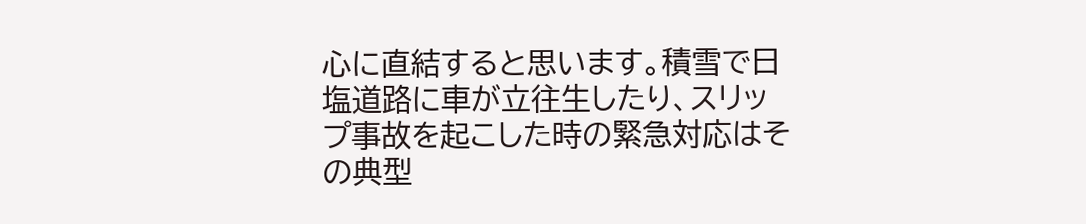心に直結すると思います。積雪で日塩道路に車が立往生したり、スリップ事故を起こした時の緊急対応はその典型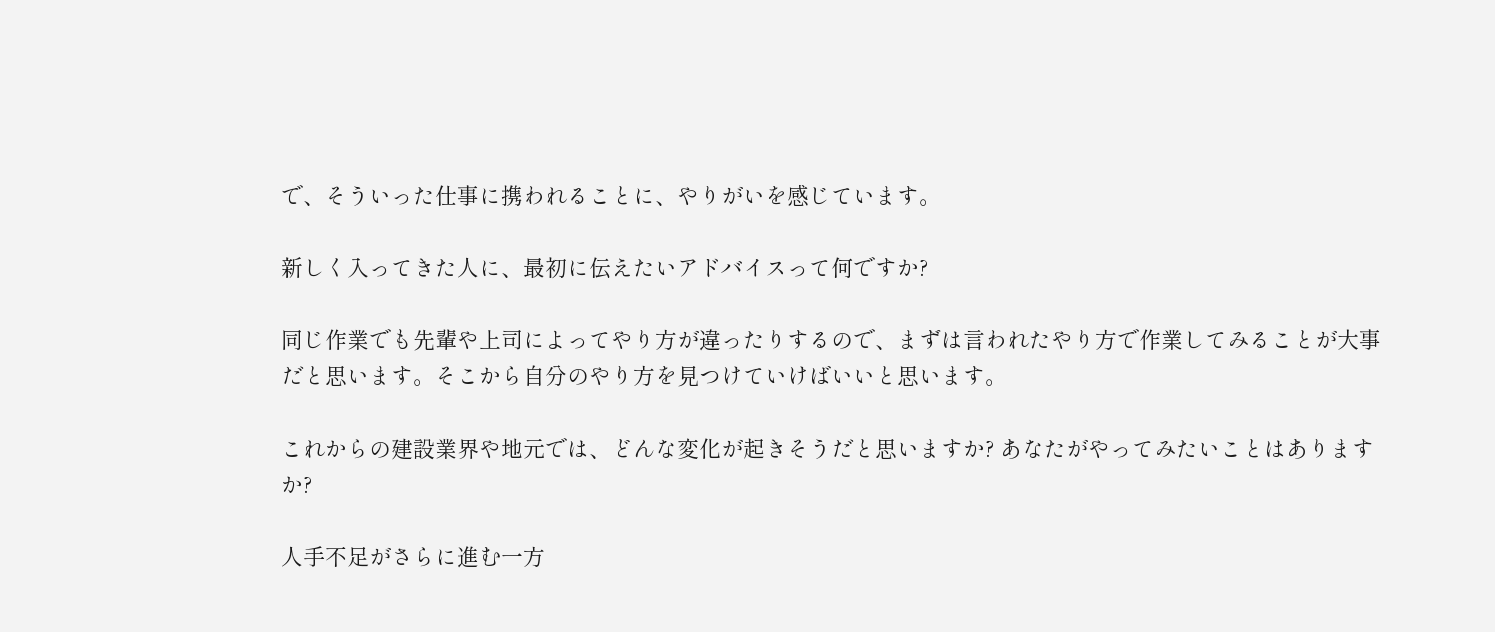で、そういった仕事に携われることに、やりがいを感じています。

新しく入ってきた人に、最初に伝えたいアドバイスって何ですか?

同じ作業でも先輩や上司によってやり方が違ったりするので、まずは言われたやり方で作業してみることが大事だと思います。そこから自分のやり方を見つけていけばいいと思います。

これからの建設業界や地元では、どんな変化が起きそうだと思いますか? あなたがやってみたいことはありますか?

人手不足がさらに進む一方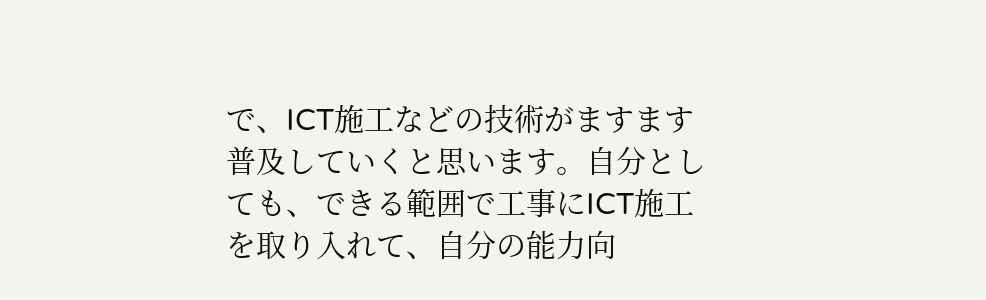で、ICT施工などの技術がますます普及していくと思います。自分としても、できる範囲で工事にICT施工を取り入れて、自分の能力向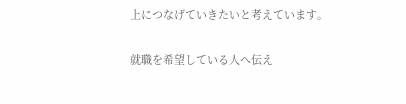上につなげていきたいと考えています。

就職を希望している人へ伝え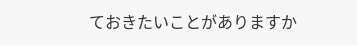ておきたいことがありますか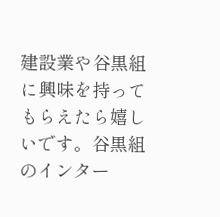建設業や谷黒組に興味を持ってもらえたら嬉しいです。谷黒組のインター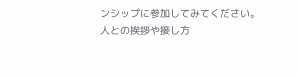ンシップに参加してみてください。人との挨拶や接し方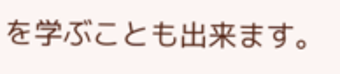を学ぶことも出来ます。